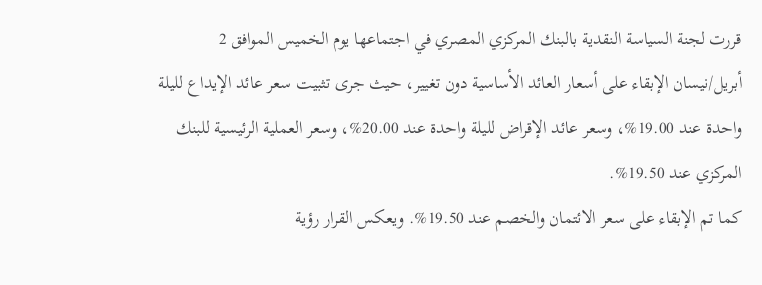قررت لجنة السياسة النقدية بالبنك المركزي المصري في اجتماعها يوم الخميس الموافق 2 أبريل/نيسان الإبقاء على أسعار العائد الأساسية دون تغيير، حيث جرى تثبيت سعر عائد الإيداع لليلة واحدة عند 19.00%، وسعر عائد الإقراض لليلة واحدة عند 20.00%، وسعر العملية الرئيسية للبنك المركزي عند 19.50%.
كما تم الإبقاء على سعر الائتمان والخصم عند 19.50%. ويعكس القرار رؤية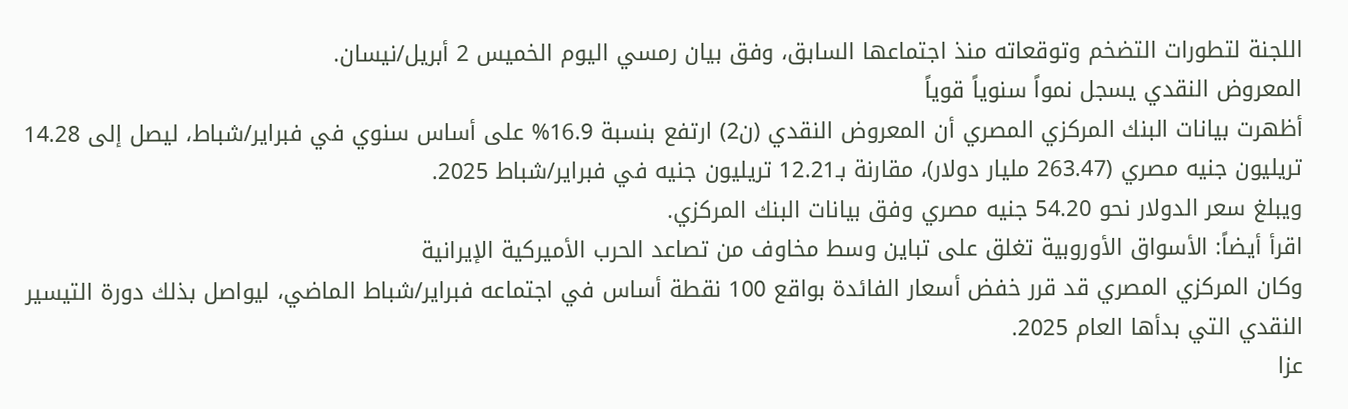اللجنة لتطورات التضخم وتوقعاته منذ اجتماعها السابق، وفق بيان رمسي اليوم الخميس 2 أبريل/نيسان.
المعروض النقدي يسجل نمواً سنوياً قوياً
أظهرت بيانات البنك المركزي المصري أن المعروض النقدي (ن2) ارتفع بنسبة 16.9% على أساس سنوي في فبراير/شباط، ليصل إلى 14.28 تريليون جنيه مصري (263.47 مليار دولار)، مقارنة بـ12.21 تريليون جنيه في فبراير/شباط 2025.
ويبلغ سعر الدولار نحو 54.20 جنيه مصري وفق بيانات البنك المركزي.
اقرأ أيضاً: الأسواق الأوروبية تغلق على تباين وسط مخاوف من تصاعد الحرب الأميركية الإيرانية
وكان المركزي المصري قد قرر خفض أسعار الفائدة بواقع 100 نقطة أساس في اجتماعه فبراير/شباط الماضي، ليواصل بذلك دورة التيسير النقدي التي بدأها العام 2025.
عزا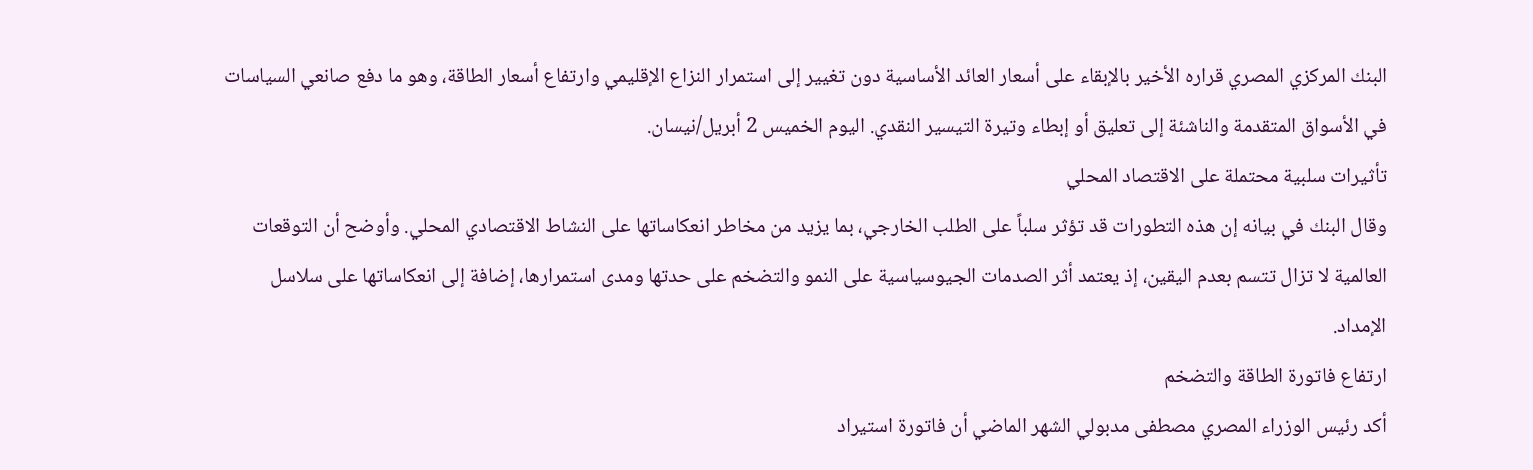البنك المركزي المصري قراره الأخير بالإبقاء على أسعار العائد الأساسية دون تغيير إلى استمرار النزاع الإقليمي وارتفاع أسعار الطاقة، وهو ما دفع صانعي السياسات في الأسواق المتقدمة والناشئة إلى تعليق أو إبطاء وتيرة التيسير النقدي. اليوم الخميس 2 أبريل/نيسان.
تأثيرات سلبية محتملة على الاقتصاد المحلي
وقال البنك في بيانه إن هذه التطورات قد تؤثر سلباً على الطلب الخارجي، بما يزيد من مخاطر انعكاساتها على النشاط الاقتصادي المحلي. وأوضح أن التوقعات العالمية لا تزال تتسم بعدم اليقين، إذ يعتمد أثر الصدمات الجيوسياسية على النمو والتضخم على حدتها ومدى استمرارها، إضافة إلى انعكاساتها على سلاسل الإمداد.
ارتفاع فاتورة الطاقة والتضخم
أكد رئيس الوزراء المصري مصطفى مدبولي الشهر الماضي أن فاتورة استيراد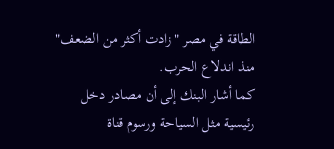الطاقة في مصر "زادت أكثر من الضعف" منذ اندلاع الحرب.
كما أشار البنك إلى أن مصادر دخل رئيسية مثل السياحة ورسوم قناة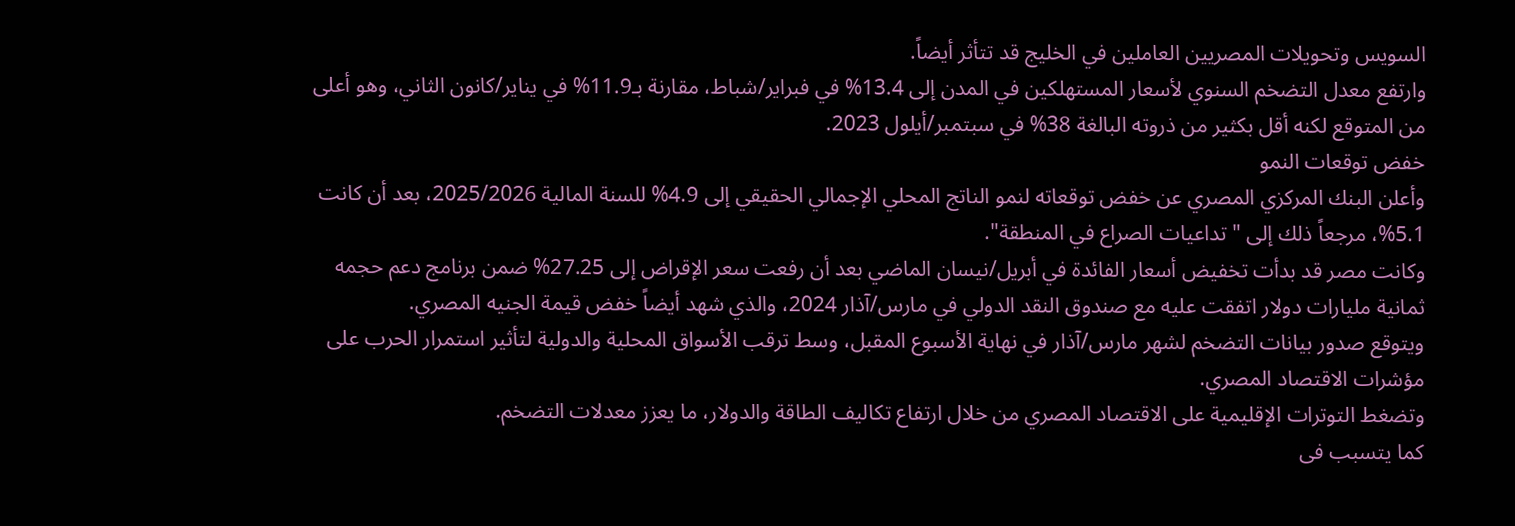السويس وتحويلات المصريين العاملين في الخليج قد تتأثر أيضاً.
وارتفع معدل التضخم السنوي لأسعار المستهلكين في المدن إلى 13.4% في فبراير/شباط، مقارنة بـ11.9% في يناير/كانون الثاني، وهو أعلى من المتوقع لكنه أقل بكثير من ذروته البالغة 38% في سبتمبر/أيلول 2023.
خفض توقعات النمو
وأعلن البنك المركزي المصري عن خفض توقعاته لنمو الناتج المحلي الإجمالي الحقيقي إلى 4.9% للسنة المالية 2025/2026، بعد أن كانت 5.1%، مرجعاً ذلك إلى "تداعيات الصراع في المنطقة".
وكانت مصر قد بدأت تخفيض أسعار الفائدة في أبريل/نيسان الماضي بعد أن رفعت سعر الإقراض إلى 27.25% ضمن برنامج دعم حجمه ثمانية مليارات دولار اتفقت عليه مع صندوق النقد الدولي في مارس/آذار 2024، والذي شهد أيضاً خفض قيمة الجنيه المصري.
ويتوقع صدور بيانات التضخم لشهر مارس/آذار في نهاية الأسبوع المقبل، وسط ترقب الأسواق المحلية والدولية لتأثير استمرار الحرب على مؤشرات الاقتصاد المصري.
وتضغط التوترات الإقليمية على الاقتصاد المصري من خلال ارتفاع تكاليف الطاقة والدولار، ما يعزز معدلات التضخم.
كما يتسبب فى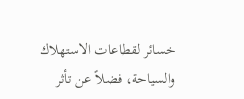خسائر لقطاعات الاستهلاك والسياحة، فضلاً عن تأثر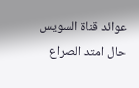عوائد قناة السويس حال امتد الصراع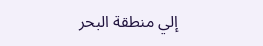إلي منطقة البحر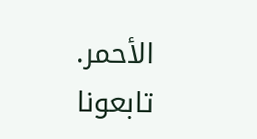الأحمر.
تابعونا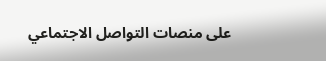على منصات التواصل الاجتماعي